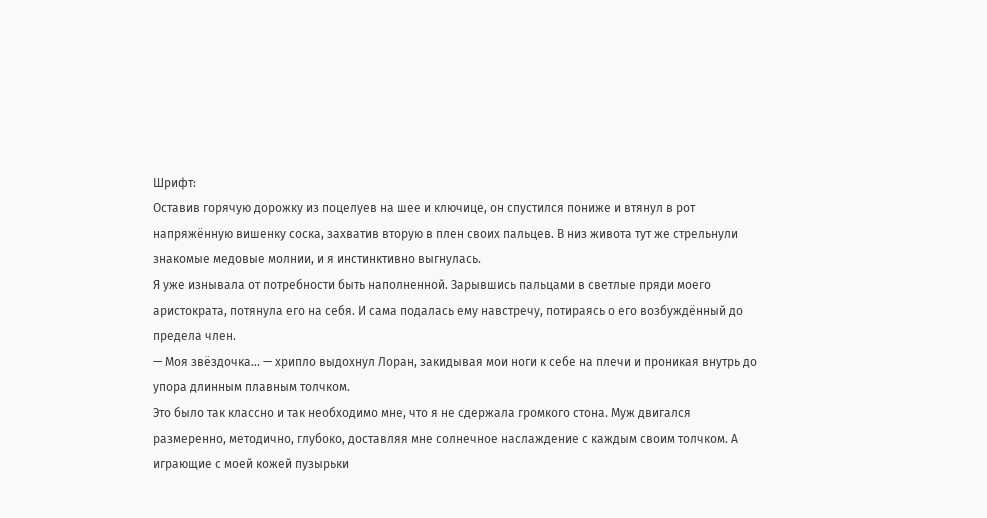Шрифт:
Оставив горячую дорожку из поцелуев на шее и ключице, он спустился пониже и втянул в рот напряжённую вишенку соска, захватив вторую в плен своих пальцев. В низ живота тут же стрельнули знакомые медовые молнии, и я инстинктивно выгнулась.
Я уже изнывала от потребности быть наполненной. Зарывшись пальцами в светлые пряди моего аристократа, потянула его на себя. И сама подалась ему навстречу, потираясь о его возбуждённый до предела член.
— Моя звёздочка… — хрипло выдохнул Лоран, закидывая мои ноги к себе на плечи и проникая внутрь до упора длинным плавным толчком.
Это было так классно и так необходимо мне, что я не сдержала громкого стона. Муж двигался размеренно, методично, глубоко, доставляя мне солнечное наслаждение с каждым своим толчком. А играющие с моей кожей пузырьки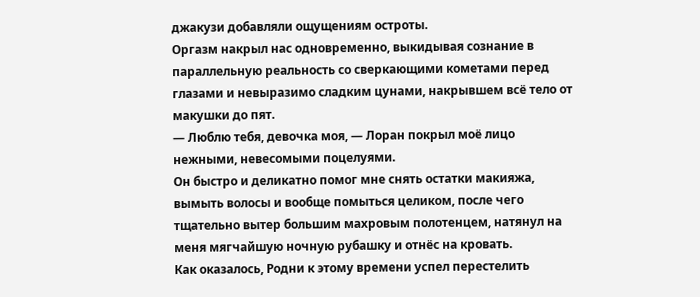джакузи добавляли ощущениям остроты.
Оргазм накрыл нас одновременно, выкидывая сознание в параллельную реальность со сверкающими кометами перед глазами и невыразимо сладким цунами, накрывшем всё тело от макушки до пят.
— Люблю тебя, девочка моя, — Лоран покрыл моё лицо нежными, невесомыми поцелуями.
Он быстро и деликатно помог мне снять остатки макияжа, вымыть волосы и вообще помыться целиком, после чего тщательно вытер большим махровым полотенцем, натянул на меня мягчайшую ночную рубашку и отнёс на кровать.
Как оказалось, Родни к этому времени успел перестелить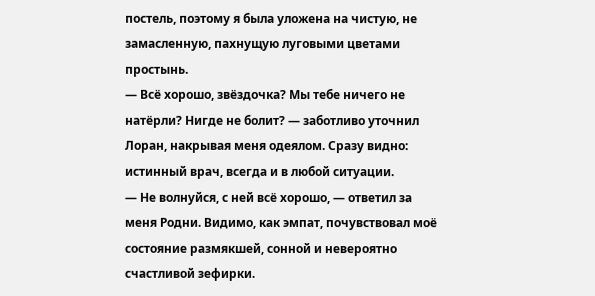постель, поэтому я была уложена на чистую, не замасленную, пахнущую луговыми цветами простынь.
— Всё хорошо, звёздочка? Мы тебе ничего не натёрли? Нигде не болит? — заботливо уточнил Лоран, накрывая меня одеялом. Сразу видно: истинный врач, всегда и в любой ситуации.
— Не волнуйся, с ней всё хорошо, — ответил за меня Родни. Видимо, как эмпат, почувствовал моё состояние размякшей, сонной и невероятно счастливой зефирки.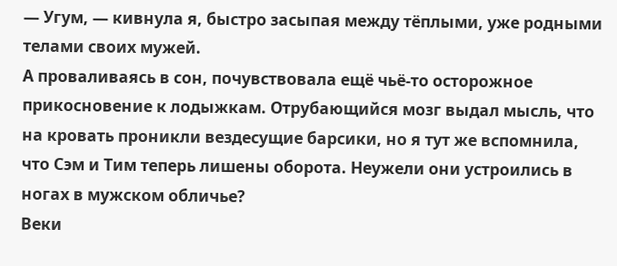— Угум, — кивнула я, быстро засыпая между тёплыми, уже родными телами своих мужей.
А проваливаясь в сон, почувствовала ещё чьё-то осторожное прикосновение к лодыжкам. Отрубающийся мозг выдал мысль, что на кровать проникли вездесущие барсики, но я тут же вспомнила, что Сэм и Тим теперь лишены оборота. Неужели они устроились в ногах в мужском обличье?
Веки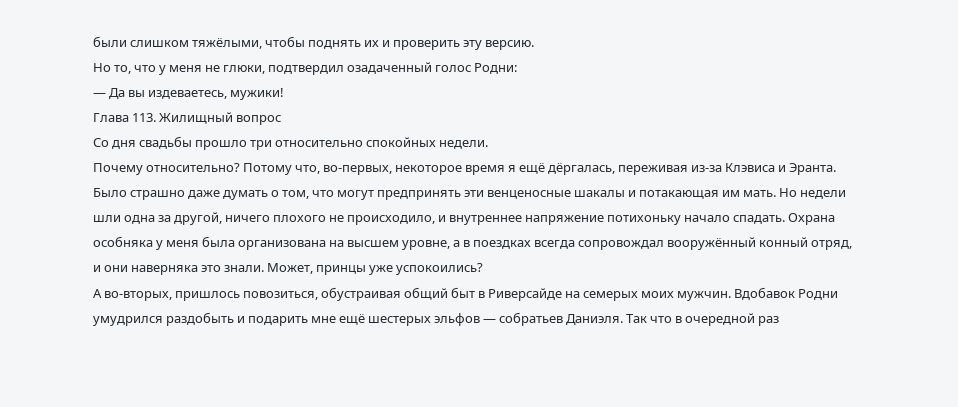были слишком тяжёлыми, чтобы поднять их и проверить эту версию.
Но то, что у меня не глюки, подтвердил озадаченный голос Родни:
— Да вы издеваетесь, мужики!
Глава 113. Жилищный вопрос
Со дня свадьбы прошло три относительно спокойных недели.
Почему относительно? Потому что, во-первых, некоторое время я ещё дёргалась, переживая из-за Клэвиса и Эранта. Было страшно даже думать о том, что могут предпринять эти венценосные шакалы и потакающая им мать. Но недели шли одна за другой, ничего плохого не происходило, и внутреннее напряжение потихоньку начало спадать. Охрана особняка у меня была организована на высшем уровне, а в поездках всегда сопровождал вооружённый конный отряд, и они наверняка это знали. Может, принцы уже успокоились?
А во-вторых, пришлось повозиться, обустраивая общий быт в Риверсайде на семерых моих мужчин. Вдобавок Родни умудрился раздобыть и подарить мне ещё шестерых эльфов — собратьев Даниэля. Так что в очередной раз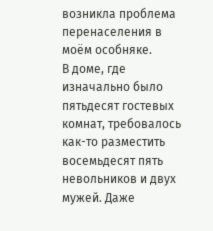возникла проблема перенаселения в моём особняке.
В доме, где изначально было пятьдесят гостевых комнат, требовалось как-то разместить восемьдесят пять невольников и двух мужей. Даже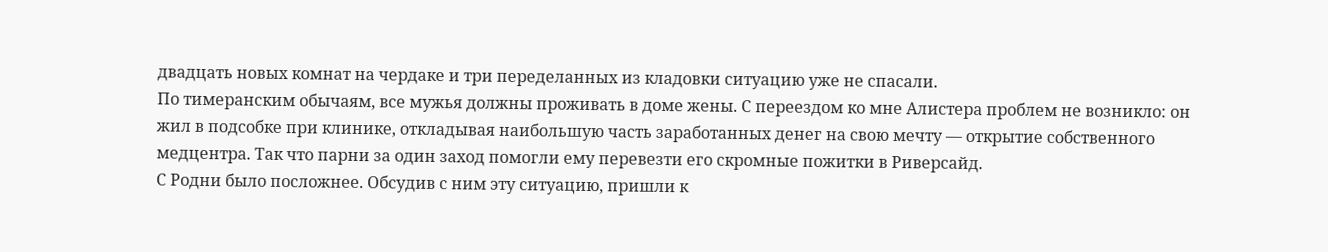двадцать новых комнат на чердаке и три переделанных из кладовки ситуацию уже не спасали.
По тимеранским обычаям, все мужья должны проживать в доме жены. С переездом ко мне Алистера проблем не возникло: он жил в подсобке при клинике, откладывая наибольшую часть заработанных денег на свою мечту — открытие собственного медцентра. Так что парни за один заход помогли ему перевезти его скромные пожитки в Риверсайд.
С Родни было посложнее. Обсудив с ним эту ситуацию, пришли к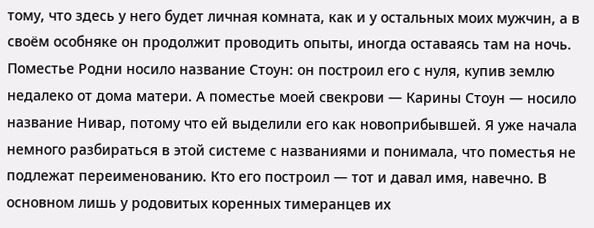тому, что здесь у него будет личная комната, как и у остальных моих мужчин, а в своём особняке он продолжит проводить опыты, иногда оставаясь там на ночь.
Поместье Родни носило название Стоун: он построил его с нуля, купив землю недалеко от дома матери. А поместье моей свекрови — Карины Стоун — носило название Нивар, потому что ей выделили его как новоприбывшей. Я уже начала немного разбираться в этой системе с названиями и понимала, что поместья не подлежат переименованию. Кто его построил — тот и давал имя, навечно. В основном лишь у родовитых коренных тимеранцев их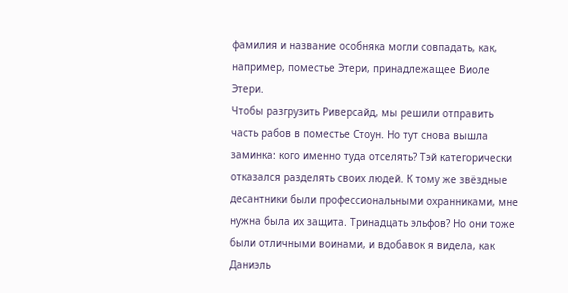фамилия и название особняка могли совпадать, как, например, поместье Этери, принадлежащее Виоле Этери.
Чтобы разгрузить Риверсайд, мы решили отправить часть рабов в поместье Стоун. Но тут снова вышла заминка: кого именно туда отселять? Тэй категорически отказался разделять своих людей. К тому же звёздные десантники были профессиональными охранниками, мне нужна была их защита. Тринадцать эльфов? Но они тоже были отличными воинами, и вдобавок я видела, как Даниэль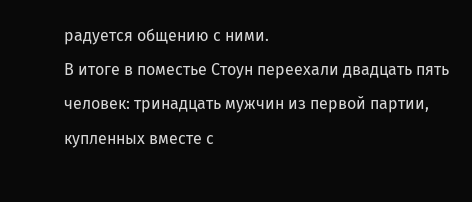радуется общению с ними.
В итоге в поместье Стоун переехали двадцать пять человек: тринадцать мужчин из первой партии, купленных вместе с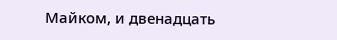Майком, и двенадцать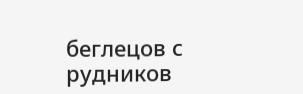беглецов с рудников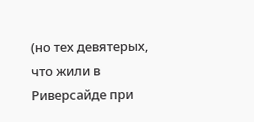(но тех девятерых, что жили в Риверсайде при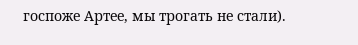госпоже Артее, мы трогать не стали).